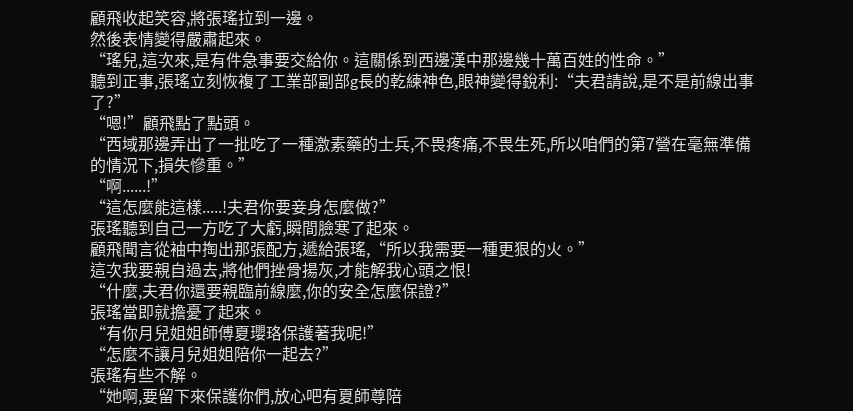顧飛收起笑容,將張瑤拉到一邊。
然後表情變得嚴肅起來。
“瑤兒,這次來,是有件急事要交給你。這關係到西邊漢中那邊幾十萬百姓的性命。”
聽到正事,張瑤立刻恢複了工業部副部g長的乾練神色,眼神變得銳利:“夫君請說,是不是前線出事了?”
“嗯!”顧飛點了點頭。
“西域那邊弄出了一批吃了一種激素藥的士兵,不畏疼痛,不畏生死,所以咱們的第7營在毫無準備的情況下,損失慘重。”
“啊......!”
“這怎麼能這樣.....!夫君你要妾身怎麼做?”
張瑤聽到自己一方吃了大虧,瞬間臉寒了起來。
顧飛聞言從袖中掏出那張配方,遞給張瑤,“所以我需要一種更狠的火。”
這次我要親自過去,將他們挫骨揚灰,才能解我心頭之恨!
“什麼,夫君你還要親臨前線麼,你的安全怎麼保證?”
張瑤當即就擔憂了起來。
“有你月兒姐姐師傅夏瓔珞保護著我呢!”
“怎麼不讓月兒姐姐陪你一起去?”
張瑤有些不解。
“她啊,要留下來保護你們,放心吧有夏師尊陪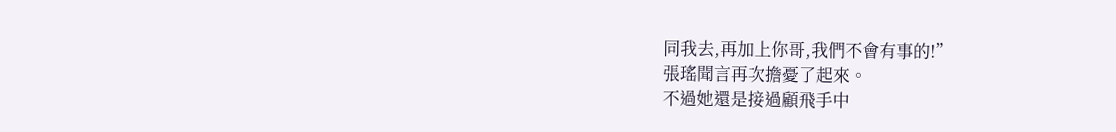同我去,再加上你哥,我們不會有事的!”
張瑤聞言再次擔憂了起來。
不過她還是接過顧飛手中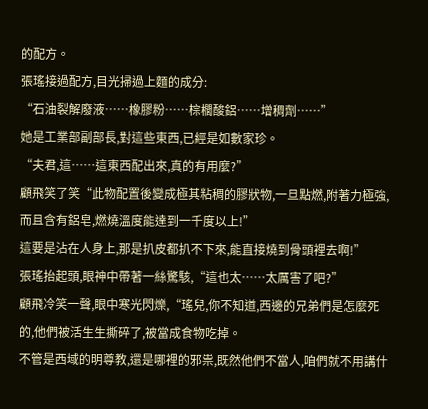的配方。
張瑤接過配方,目光掃過上麵的成分:
“石油裂解廢液……橡膠粉……棕櫚酸鋁……增稠劑……”
她是工業部副部長,對這些東西,已經是如數家珍。
“夫君,這……這東西配出來,真的有用麼?”
顧飛笑了笑“此物配置後變成極其粘稠的膠狀物,一旦點燃,附著力極強,而且含有鋁皂,燃燒溫度能達到一千度以上!”
這要是沾在人身上,那是扒皮都扒不下來,能直接燒到骨頭裡去啊!”
張瑤抬起頭,眼神中帶著一絲驚駭,“這也太……太厲害了吧?”
顧飛冷笑一聲,眼中寒光閃爍,“瑤兒,你不知道,西邊的兄弟們是怎麼死的,他們被活生生撕碎了,被當成食物吃掉。
不管是西域的明尊教,還是哪裡的邪祟,既然他們不當人,咱們就不用講什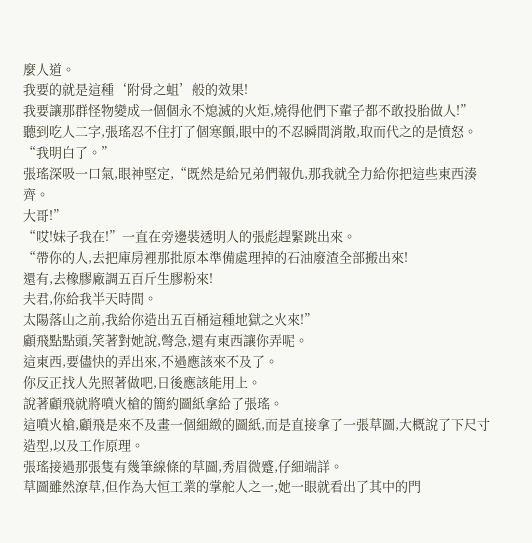麼人道。
我要的就是這種‘附骨之蛆’般的效果!
我要讓那群怪物變成一個個永不熄滅的火炬,燒得他們下輩子都不敢投胎做人!”
聽到吃人二字,張瑤忍不住打了個寒顫,眼中的不忍瞬間消散,取而代之的是憤怒。
“我明白了。”
張瑤深吸一口氣,眼神堅定,“既然是給兄弟們報仇,那我就全力給你把這些東西湊齊。
大哥!”
“哎!妹子我在!”一直在旁邊裝透明人的張彪趕緊跳出來。
“帶你的人,去把庫房裡那批原本準備處理掉的石油廢渣全部搬出來!
還有,去橡膠廠調五百斤生膠粉來!
夫君,你給我半天時間。
太陽落山之前,我給你造出五百桶這種地獄之火來!”
顧飛點點頭,笑著對她說,彆急,還有東西讓你弄呢。
這東西,要儘快的弄出來,不過應該來不及了。
你反正找人先照著做吧,日後應該能用上。
說著顧飛就將噴火槍的簡約圖紙拿給了張瑤。
這噴火槍,顧飛是來不及畫一個細緻的圖紙,而是直接拿了一張草圖,大概說了下尺寸造型,以及工作原理。
張瑤接過那張隻有幾筆線條的草圖,秀眉微蹙,仔細端詳。
草圖雖然潦草,但作為大恒工業的掌舵人之一,她一眼就看出了其中的門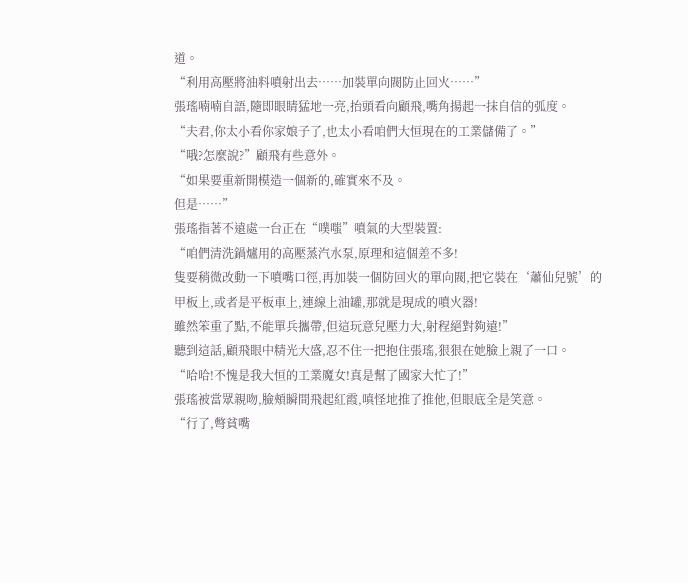道。
“利用高壓將油料噴射出去……加裝單向閥防止回火……”
張瑤喃喃自語,隨即眼睛猛地一亮,抬頭看向顧飛,嘴角揚起一抹自信的弧度。
“夫君,你太小看你家娘子了,也太小看咱們大恒現在的工業儲備了。”
“哦?怎麼說?”顧飛有些意外。
“如果要重新開模造一個新的,確實來不及。
但是……”
張瑤指著不遠處一台正在“噗嗤”噴氣的大型裝置:
“咱們清洗鍋爐用的高壓蒸汽水泵,原理和這個差不多!
隻要稍微改動一下噴嘴口徑,再加裝一個防回火的單向閥,把它裝在‘蕭仙兒號’的甲板上,或者是平板車上,連線上油罐,那就是現成的噴火器!
雖然笨重了點,不能單兵攜帶,但這玩意兒壓力大,射程絕對夠遠!”
聽到這話,顧飛眼中精光大盛,忍不住一把抱住張瑤,狠狠在她臉上親了一口。
“哈哈!不愧是我大恒的工業魔女!真是幫了國家大忙了!”
張瑤被當眾親吻,臉頰瞬間飛起紅霞,嗔怪地推了推他,但眼底全是笑意。
“行了,彆貧嘴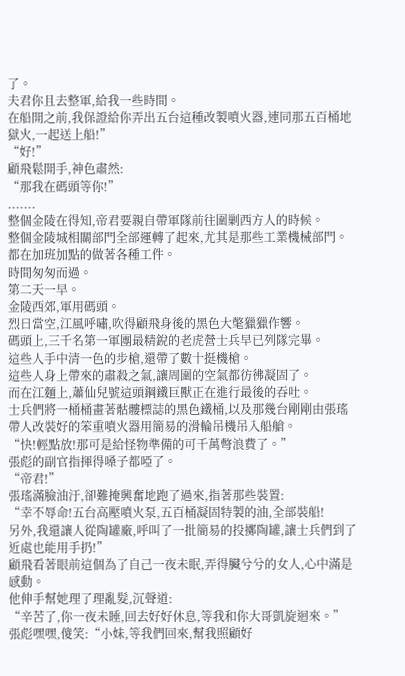了。
夫君你且去整軍,給我一些時間。
在船開之前,我保證給你弄出五台這種改製噴火器,連同那五百桶地獄火,一起送上船!”
“好!”
顧飛鬆開手,神色肅然:
“那我在碼頭等你!”
.......
整個金陵在得知,帝君要親自帶軍隊前往圍剿西方人的時候。
整個金陵城相關部門全部運轉了起來,尤其是那些工業機械部門。
都在加班加點的做著各種工件。
時間匆匆而過。
第二天一早。
金陵西郊,軍用碼頭。
烈日當空,江風呼嘯,吹得顧飛身後的黑色大氅獵獵作響。
碼頭上,三千名第一軍團最精銳的老虎營士兵早已列隊完畢。
這些人手中清一色的步槍,還帶了數十挺機槍。
這些人身上帶來的肅殺之氣,讓周圍的空氣都彷彿凝固了。
而在江麵上,蕭仙兒號這頭鋼鐵巨獸正在進行最後的吞吐。
士兵們將一桶桶畫著骷髏標誌的黑色鐵桶,以及那幾台剛剛由張瑤帶人改裝好的笨重噴火器用簡易的滑輪吊機吊入船艙。
“快!輕點放!那可是給怪物準備的可千萬彆浪費了。”
張彪的副官指揮得嗓子都啞了。
“帝君!”
張瑤滿臉油汙,卻難掩興奮地跑了過來,指著那些裝置:
“幸不辱命!五台高壓噴火泵,五百桶凝固特製的油,全部裝船!
另外,我還讓人從陶罐廠,呼叫了一批簡易的投擲陶罐,讓士兵們到了近處也能用手扔!”
顧飛看著眼前這個為了自己一夜未眠,弄得臟兮兮的女人,心中滿是感動。
他伸手幫她理了理亂髮,沉聲道:
“辛苦了,你一夜未睡,回去好好休息,等我和你大哥凱旋迴來。”
張彪嘿嘿,傻笑:“小妹,等我們回來,幫我照顧好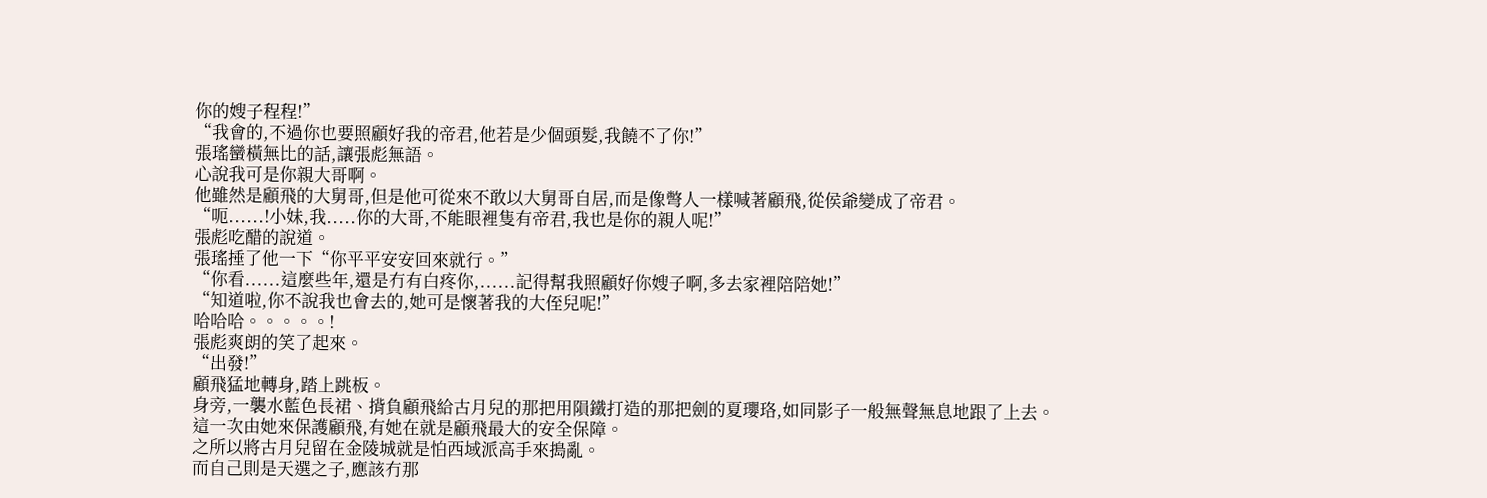你的嫂子程程!”
“我會的,不過你也要照顧好我的帝君,他若是少個頭髮,我饒不了你!”
張瑤蠻橫無比的話,讓張彪無語。
心說我可是你親大哥啊。
他雖然是顧飛的大舅哥,但是他可從來不敢以大舅哥自居,而是像彆人一樣喊著顧飛,從侯爺變成了帝君。
“呃......!小妹,我.....你的大哥,不能眼裡隻有帝君,我也是你的親人呢!”
張彪吃醋的說道。
張瑤捶了他一下“你平平安安回來就行。”
“你看......這麼些年,還是冇有白疼你,......記得幫我照顧好你嫂子啊,多去家裡陪陪她!”
“知道啦,你不說我也會去的,她可是懷著我的大侄兒呢!”
哈哈哈。。。。。!
張彪爽朗的笑了起來。
“出發!”
顧飛猛地轉身,踏上跳板。
身旁,一襲水藍色長裙、揹負顧飛給古月兒的那把用隕鐵打造的那把劍的夏瓔珞,如同影子一般無聲無息地跟了上去。
這一次由她來保護顧飛,有她在就是顧飛最大的安全保障。
之所以將古月兒留在金陵城就是怕西域派高手來搗亂。
而自己則是天選之子,應該冇那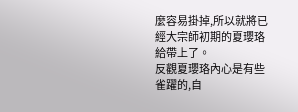麼容易掛掉,所以就將已經大宗師初期的夏瓔珞給帶上了。
反觀夏瓔珞內心是有些雀躍的,自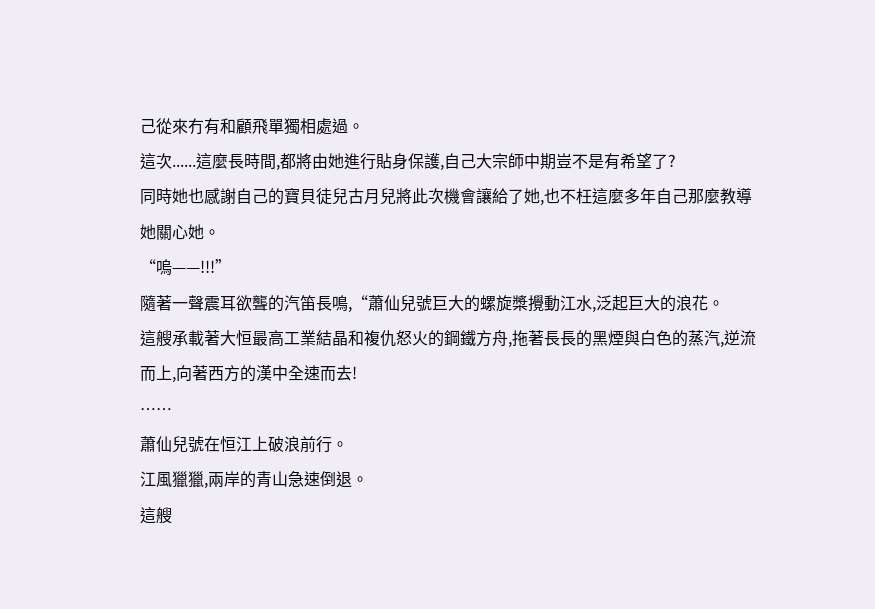己從來冇有和顧飛單獨相處過。
這次......這麼長時間,都將由她進行貼身保護,自己大宗師中期豈不是有希望了?
同時她也感謝自己的寶貝徒兒古月兒將此次機會讓給了她,也不枉這麼多年自己那麼教導她關心她。
“嗚——!!!”
隨著一聲震耳欲聾的汽笛長鳴,“蕭仙兒號巨大的螺旋槳攪動江水,泛起巨大的浪花。
這艘承載著大恒最高工業結晶和複仇怒火的鋼鐵方舟,拖著長長的黑煙與白色的蒸汽,逆流而上,向著西方的漢中全速而去!
……
蕭仙兒號在恒江上破浪前行。
江風獵獵,兩岸的青山急速倒退。
這艘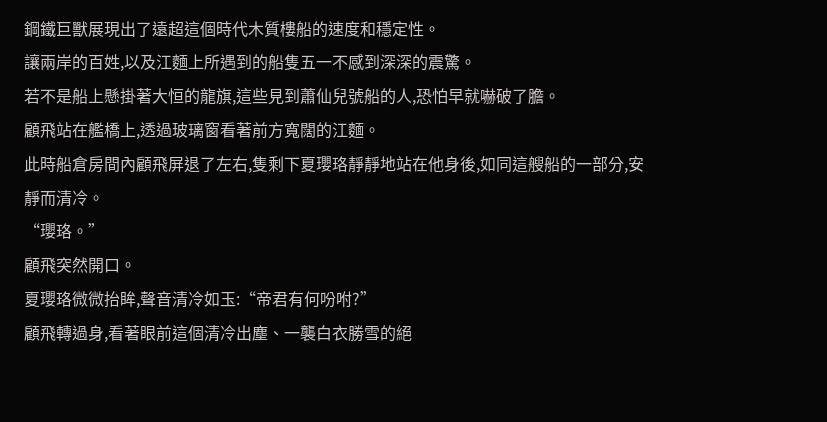鋼鐵巨獸展現出了遠超這個時代木質樓船的速度和穩定性。
讓兩岸的百姓,以及江麵上所遇到的船隻五一不感到深深的震驚。
若不是船上懸掛著大恒的龍旗,這些見到蕭仙兒號船的人,恐怕早就嚇破了膽。
顧飛站在艦橋上,透過玻璃窗看著前方寬闊的江麵。
此時船倉房間內顧飛屏退了左右,隻剩下夏瓔珞靜靜地站在他身後,如同這艘船的一部分,安靜而清冷。
“瓔珞。”
顧飛突然開口。
夏瓔珞微微抬眸,聲音清冷如玉:“帝君有何吩咐?”
顧飛轉過身,看著眼前這個清冷出塵、一襲白衣勝雪的絕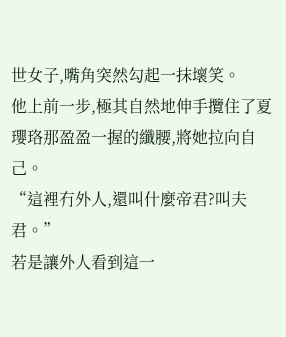世女子,嘴角突然勾起一抹壞笑。
他上前一步,極其自然地伸手攬住了夏瓔珞那盈盈一握的纖腰,將她拉向自己。
“這裡冇外人,還叫什麼帝君?叫夫君。”
若是讓外人看到這一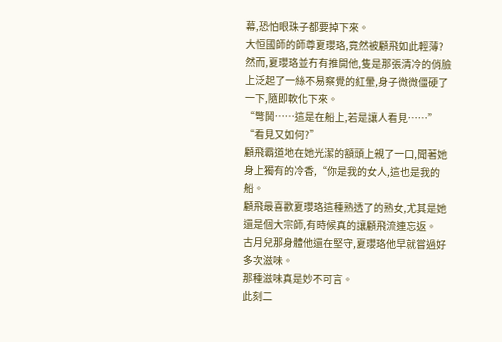幕,恐怕眼珠子都要掉下來。
大恒國師的師尊夏瓔珞,竟然被顧飛如此輕薄?
然而,夏瓔珞並冇有推開他,隻是那張清冷的俏臉上泛起了一絲不易察覺的紅暈,身子微微僵硬了一下,隨即軟化下來。
“彆鬨……這是在船上,若是讓人看見……”
“看見又如何?”
顧飛霸道地在她光潔的額頭上親了一口,聞著她身上獨有的冷香,“你是我的女人,這也是我的船。
顧飛最喜歡夏瓔珞這種熟透了的熟女,尤其是她還是個大宗師,有時候真的讓顧飛流連忘返。
古月兒那身體他還在堅守,夏瓔珞他早就嘗過好多次滋味。
那種滋味真是妙不可言。
此刻二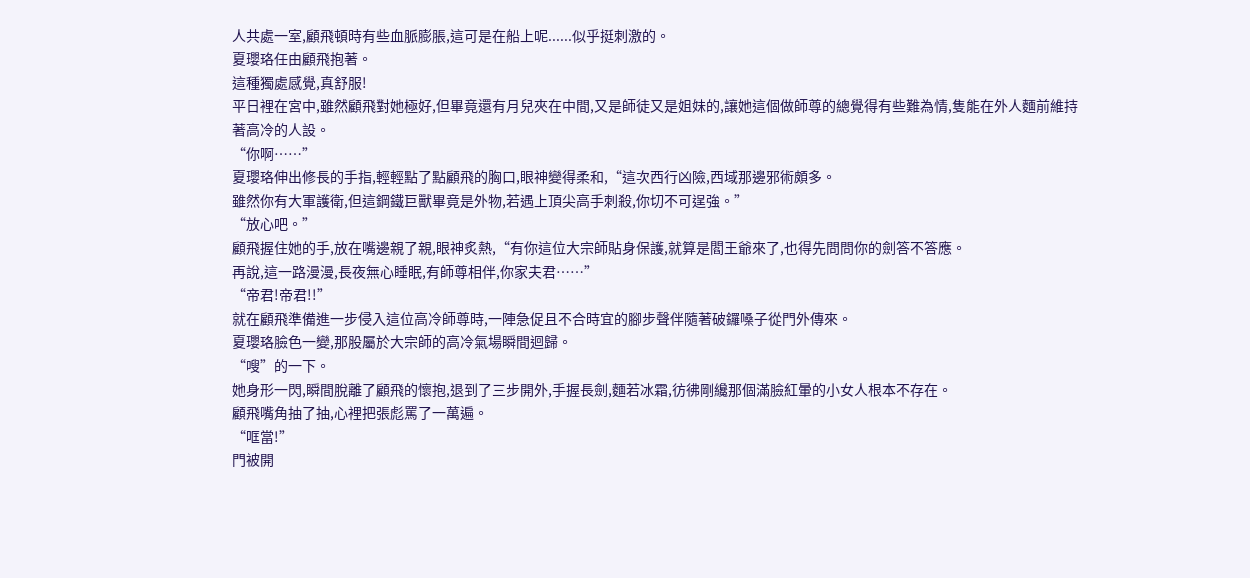人共處一室,顧飛頓時有些血脈膨脹,這可是在船上呢......似乎挺刺激的。
夏瓔珞任由顧飛抱著。
這種獨處感覺,真舒服!
平日裡在宮中,雖然顧飛對她極好,但畢竟還有月兒夾在中間,又是師徒又是姐妹的,讓她這個做師尊的總覺得有些難為情,隻能在外人麵前維持著高冷的人設。
“你啊……”
夏瓔珞伸出修長的手指,輕輕點了點顧飛的胸口,眼神變得柔和,“這次西行凶險,西域那邊邪術頗多。
雖然你有大軍護衛,但這鋼鐵巨獸畢竟是外物,若遇上頂尖高手刺殺,你切不可逞強。”
“放心吧。”
顧飛握住她的手,放在嘴邊親了親,眼神炙熱,“有你這位大宗師貼身保護,就算是閻王爺來了,也得先問問你的劍答不答應。
再說,這一路漫漫,長夜無心睡眠,有師尊相伴,你家夫君……”
“帝君!帝君!!”
就在顧飛準備進一步侵入這位高冷師尊時,一陣急促且不合時宜的腳步聲伴隨著破鑼嗓子從門外傳來。
夏瓔珞臉色一變,那股屬於大宗師的高冷氣場瞬間迴歸。
“嗖”的一下。
她身形一閃,瞬間脫離了顧飛的懷抱,退到了三步開外,手握長劍,麵若冰霜,彷彿剛纔那個滿臉紅暈的小女人根本不存在。
顧飛嘴角抽了抽,心裡把張彪罵了一萬遍。
“哐當!”
門被開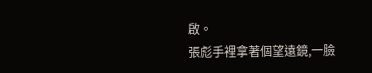啟。
張彪手裡拿著個望遠鏡,一臉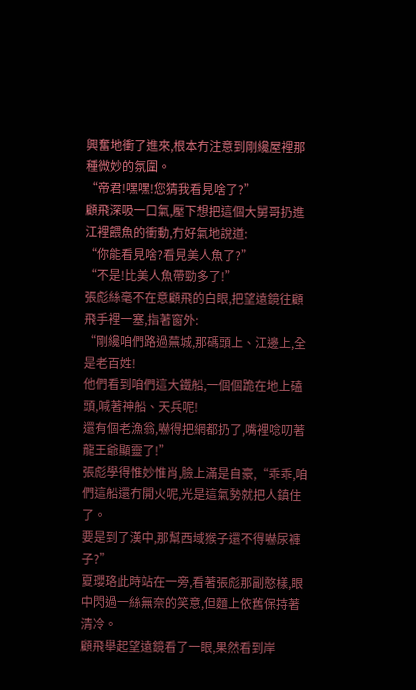興奮地衝了進來,根本冇注意到剛纔屋裡那種微妙的氛圍。
“帝君!嘿嘿!您猜我看見啥了?”
顧飛深吸一口氣,壓下想把這個大舅哥扔進江裡餵魚的衝動,冇好氣地說道:
“你能看見啥?看見美人魚了?”
“不是!比美人魚帶勁多了!”
張彪絲毫不在意顧飛的白眼,把望遠鏡往顧飛手裡一塞,指著窗外:
“剛纔咱們路過蕪城,那碼頭上、江邊上,全是老百姓!
他們看到咱們這大鐵船,一個個跪在地上磕頭,喊著神船、天兵呢!
還有個老漁翁,嚇得把網都扔了,嘴裡唸叨著龍王爺顯靈了!”
張彪學得惟妙惟肖,臉上滿是自豪,“乖乖,咱們這船還冇開火呢,光是這氣勢就把人鎮住了。
要是到了漢中,那幫西域猴子還不得嚇尿褲子?”
夏瓔珞此時站在一旁,看著張彪那副憨樣,眼中閃過一絲無奈的笑意,但麵上依舊保持著清冷。
顧飛舉起望遠鏡看了一眼,果然看到岸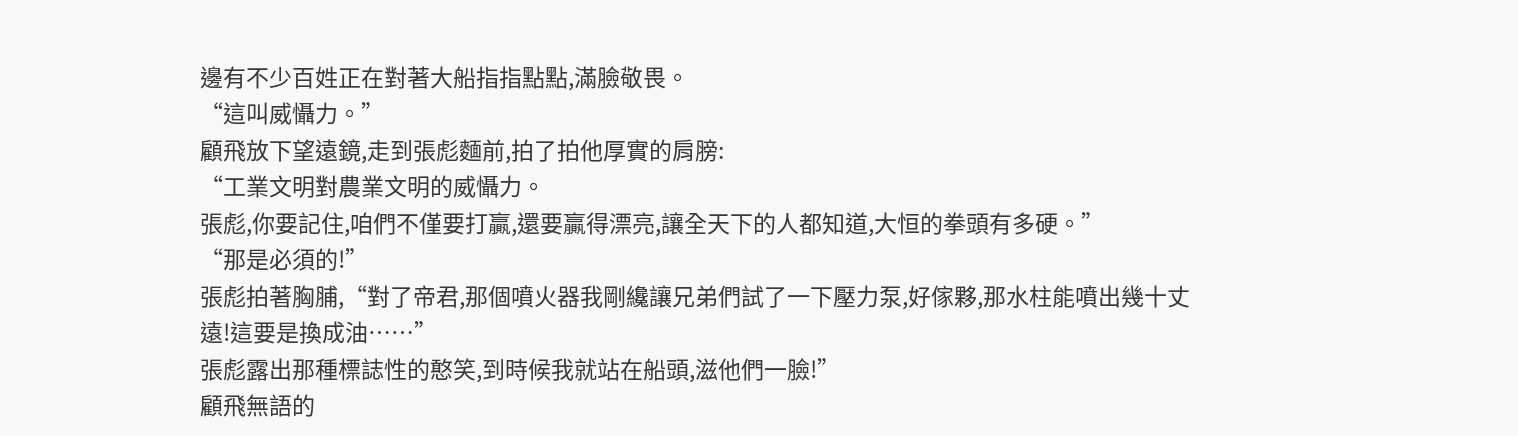邊有不少百姓正在對著大船指指點點,滿臉敬畏。
“這叫威懾力。”
顧飛放下望遠鏡,走到張彪麵前,拍了拍他厚實的肩膀:
“工業文明對農業文明的威懾力。
張彪,你要記住,咱們不僅要打贏,還要贏得漂亮,讓全天下的人都知道,大恒的拳頭有多硬。”
“那是必須的!”
張彪拍著胸脯,“對了帝君,那個噴火器我剛纔讓兄弟們試了一下壓力泵,好傢夥,那水柱能噴出幾十丈遠!這要是換成油……”
張彪露出那種標誌性的憨笑,到時候我就站在船頭,滋他們一臉!”
顧飛無語的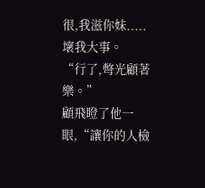很,我滋你妹.....
壞我大事。
“行了,彆光顧著樂。”
顧飛瞪了他一眼,“讓你的人檢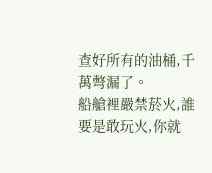查好所有的油桶,千萬彆漏了。
船艙裡嚴禁菸火,誰要是敢玩火,你就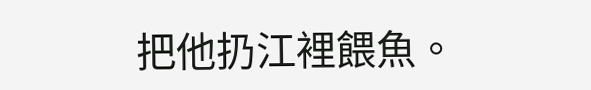把他扔江裡餵魚。